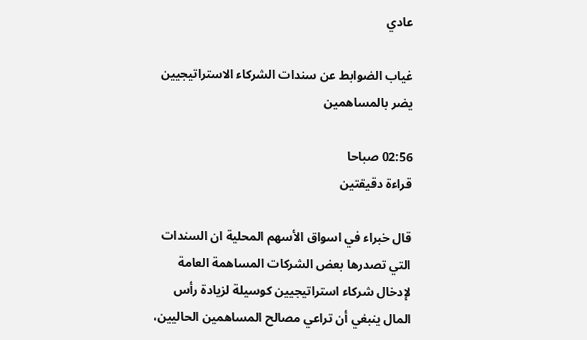عادي

غياب الضوابط عن سندات الشركاء الاستراتيجيين يضر بالمساهمين

02:56 صباحا
قراءة دقيقتين

قال خبراء في اسواق الأسهم المحلية ان السندات التي تصدرها بعض الشركات المساهمة العامة لإدخال شركاء استراتيجيين كوسيلة لزيادة رأس المال ينبغي أن تراعي مصالح المساهمين الحاليين،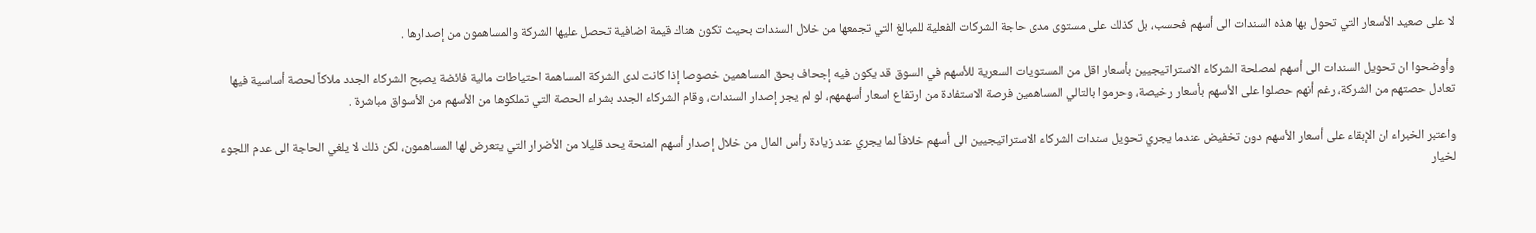لا على صعيد الأسعار التي تحول بها هذه السندات الى أسهم فحسب، بل كذلك على مستوى مدى حاجة الشركات الفعلية للمبالغ التي تجمعها من خلال السندات بحيث تكون هناك قيمة اضافية تحصل عليها الشركة والمساهمون من إصدارها .

وأوضحوا ان تحويل السندات الى أسهم لمصلحة الشركاء الاستراتيجيين بأسعار اقل من المستويات السعرية للأسهم في السوق قد يكون فيه إجحاف بحق المساهمين خصوصا إذا كانت لدى الشركة المساهمة احتياطات مالية فائضة يصبح الشركاء الجدد ملاكاً لحصة أساسية فيها تعادل حصتهم من الشركة، رغم أنهم حصلوا على الأسهم بأسعار رخيصة، وحرموا بالتالي المساهمين فرصة الاستفادة من ارتفاع اسعار أسهمهم، لو لم يجر إصدار السندات، وقام الشركاء الجدد بشراء الحصة التي تملكوها من الأسهم من الأسواق مباشرة .

واعتبر الخبراء ان الإبقاء على أسعار الأسهم دون تخفيض عندما يجري تحويل سندات الشركاء الاستراتيجيين الى أسهم خلافاً لما يجري عند زيادة رأس المال من خلال إصدار أسهم المنحة يحد قليلا من الأضرار التي يتعرض لها المساهمون، لكن ذلك لا يلغي الحاجة الى عدم اللجوء لخيار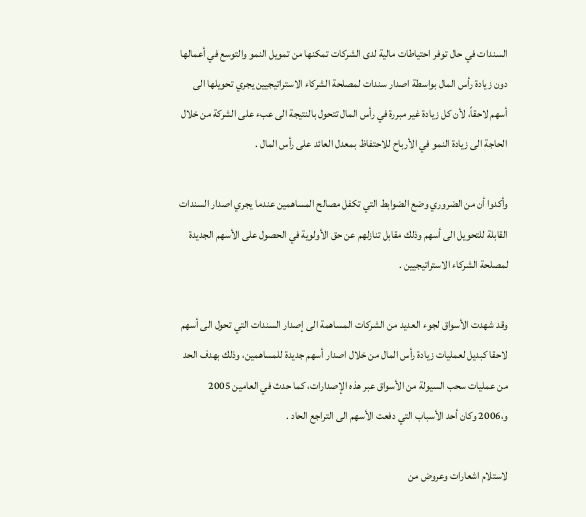السندات في حال توفر احتياطات مالية لدى الشركات تمكنها من تمويل النمو والتوسع في أعمالها دون زيادة رأس المال بواسطة اصدار سندات لمصلحة الشركاء الاستراتيجيين يجري تحويلها الى أسهم لاحقاً، لأن كل زيادة غير مبررة في رأس المال تتحول بالنتيجة الى عبء على الشركة من خلال الحاجة الى زيادة النمو في الأرباح للاحتفاظ بمعدل العائد على رأس المال .

وأكدوا أن من الضروري وضع الضوابط التي تكفل مصالح المساهمين عندما يجري اصدار السندات القابلة للتحويل الى أسهم وذلك مقابل تنازلهم عن حق الأولوية في الحصول على الأسهم الجديدة لمصلحة الشركاء الاستراتيجيين .

وقد شهدت الأسواق لجوء العديد من الشركات المساهمة الى إصدار السندات التي تحول الى أسهم لاحقا كبديل لعمليات زيادة رأس المال من خلال اصدار أسهم جديدة للمساهمين، وذلك بهدف الحد من عمليات سحب السيولة من الأسواق عبر هذه الإصدارات، كما حدث في العامين 2005 و،2006 وكان أحد الأسباب التي دفعت الأسهم الى التراجع الحاد .

لاستلام اشعارات وعروض من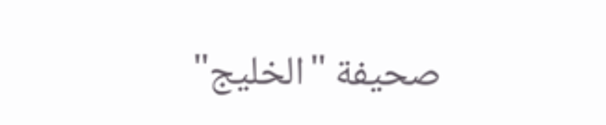صحيفة "الخليج"